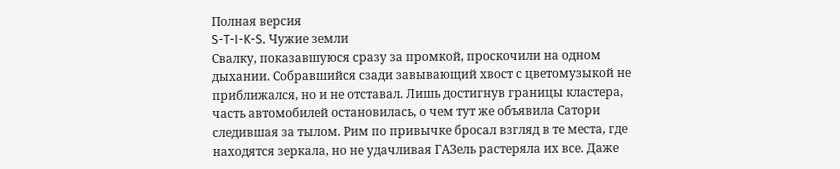Полная версия
S-T-I-K-S. Чужие земли
Свалку, показавшуюся сразу за промкой, проскочили на одном дыхании. Собравшийся сзади завывающий хвост с цветомузыкой не приближался, но и не отставал. Лишь достигнув границы кластера, часть автомобилей остановилась, о чем тут же объявила Сатори следившая за тылом. Рим по привычке бросал взгляд в те места, где находятся зеркала, но не удачливая ГАЗель растеряла их все. Даже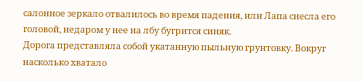салонное зеркало отвалилось во время падения, или Лапа снесла его головой, недаром у нее на лбу бугрится синяк.
Дорога представляла собой укатанную пыльную грунтовку. Вокруг насколько хватало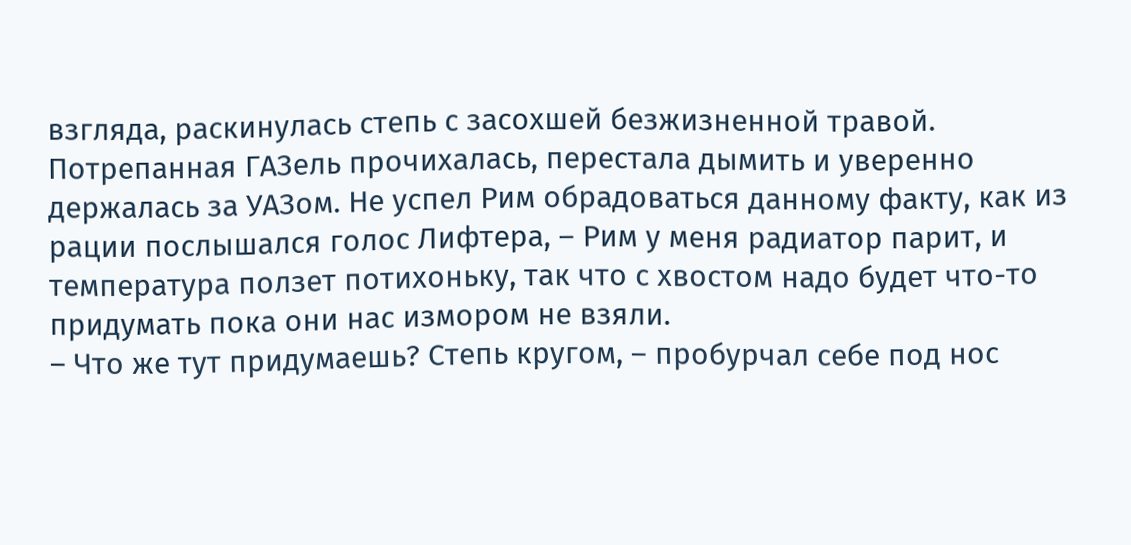взгляда, раскинулась степь с засохшей безжизненной травой. Потрепанная ГАЗель прочихалась, перестала дымить и уверенно держалась за УАЗом. Не успел Рим обрадоваться данному факту, как из рации послышался голос Лифтера, – Рим у меня радиатор парит, и температура ползет потихоньку, так что с хвостом надо будет что-то придумать пока они нас измором не взяли.
– Что же тут придумаешь? Степь кругом, – пробурчал себе под нос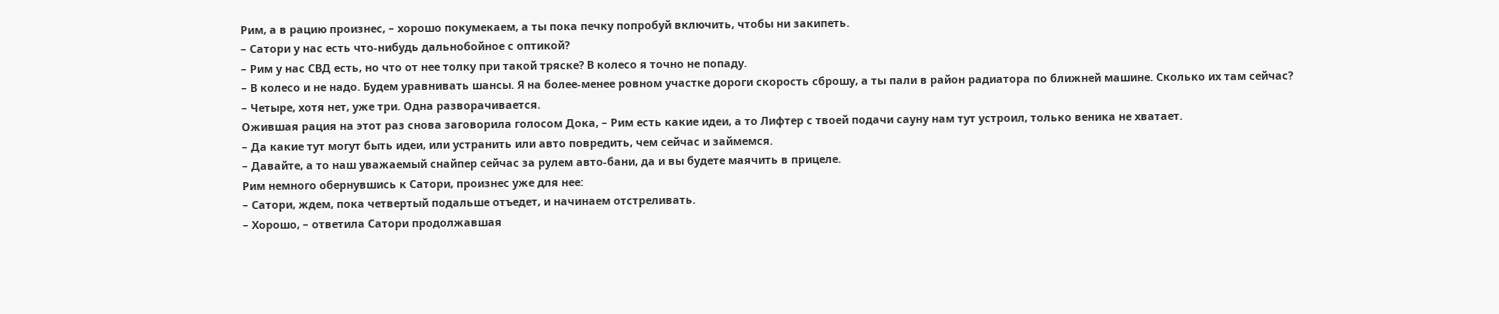Рим, а в рацию произнес, – хорошо покумекаем, а ты пока печку попробуй включить, чтобы ни закипеть.
– Сатори у нас есть что-нибудь дальнобойное с оптикой?
– Рим у нас СВД есть, но что от нее толку при такой тряске? В колесо я точно не попаду.
– В колесо и не надо. Будем уравнивать шансы. Я на более-менее ровном участке дороги скорость сброшу, а ты пали в район радиатора по ближней машине. Сколько их там сейчас?
– Четыре, хотя нет, уже три. Одна разворачивается.
Ожившая рация на этот раз снова заговорила голосом Дока, – Рим есть какие идеи, а то Лифтер с твоей подачи сауну нам тут устроил, только веника не хватает.
– Да какие тут могут быть идеи, или устранить или авто повредить, чем сейчас и займемся.
– Давайте, а то наш уважаемый снайпер сейчас за рулем авто-бани, да и вы будете маячить в прицеле.
Рим немного обернувшись к Сатори, произнес уже для нее:
– Сатори, ждем, пока четвертый подальше отъедет, и начинаем отстреливать.
– Хорошо, – ответила Сатори продолжавшая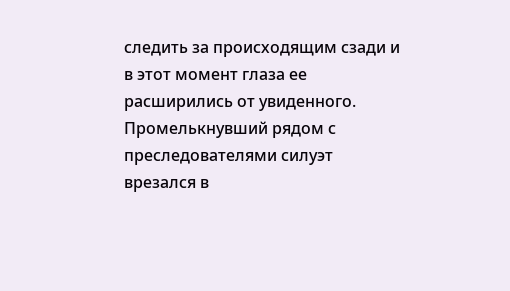следить за происходящим сзади и в этот момент глаза ее расширились от увиденного.
Промелькнувший рядом с преследователями силуэт врезался в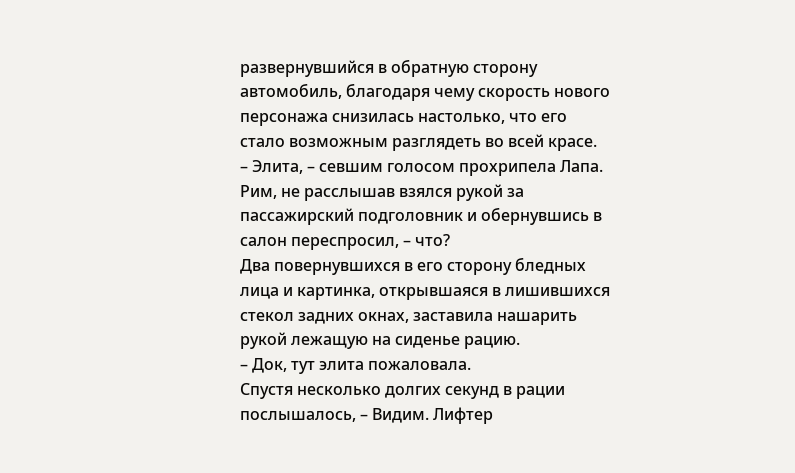развернувшийся в обратную сторону автомобиль, благодаря чему скорость нового персонажа снизилась настолько, что его стало возможным разглядеть во всей красе.
– Элита, – севшим голосом прохрипела Лапа.
Рим, не расслышав взялся рукой за пассажирский подголовник и обернувшись в салон переспросил, – что?
Два повернувшихся в его сторону бледных лица и картинка, открывшаяся в лишившихся стекол задних окнах, заставила нашарить рукой лежащую на сиденье рацию.
– Док, тут элита пожаловала.
Спустя несколько долгих секунд в рации послышалось, – Видим. Лифтер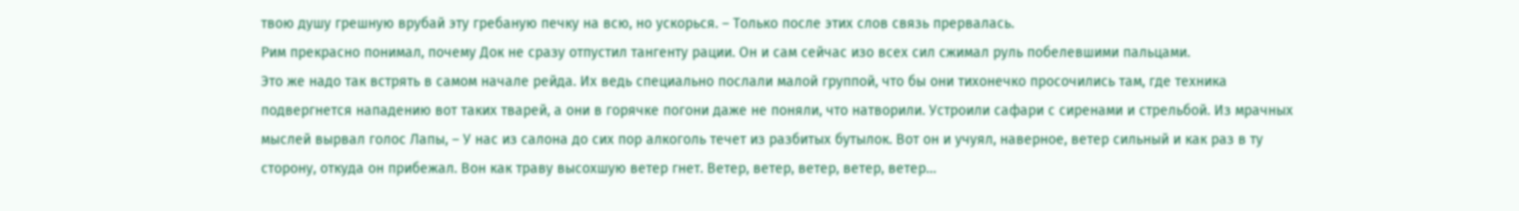твою душу грешную врубай эту гребаную печку на всю, но ускорься. – Только после этих слов связь прервалась.
Рим прекрасно понимал, почему Док не сразу отпустил тангенту рации. Он и сам сейчас изо всех сил сжимал руль побелевшими пальцами.
Это же надо так встрять в самом начале рейда. Их ведь специально послали малой группой, что бы они тихонечко просочились там, где техника подвергнется нападению вот таких тварей, а они в горячке погони даже не поняли, что натворили. Устроили сафари с сиренами и стрельбой. Из мрачных мыслей вырвал голос Лапы, – У нас из салона до сих пор алкоголь течет из разбитых бутылок. Вот он и учуял, наверное, ветер сильный и как раз в ту сторону, откуда он прибежал. Вон как траву высохшую ветер гнет. Ветер, ветер, ветер, ветер, ветер…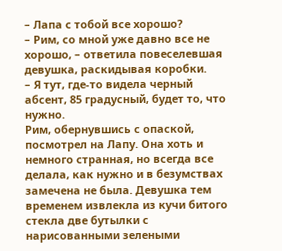– Лапа с тобой все хорошо?
– Рим, со мной уже давно все не хорошо, – ответила повеселевшая девушка, раскидывая коробки.
– Я тут, где-то видела черный абсент, 85 градусный, будет то, что нужно.
Рим, обернувшись с опаской, посмотрел на Лапу. Она хоть и немного странная, но всегда все делала, как нужно и в безумствах замечена не была. Девушка тем временем извлекла из кучи битого стекла две бутылки с нарисованными зелеными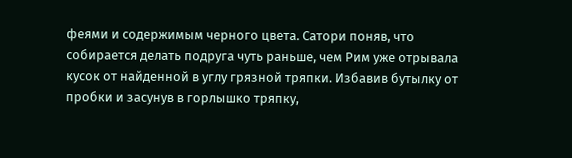феями и содержимым черного цвета. Сатори поняв, что собирается делать подруга чуть раньше, чем Рим уже отрывала кусок от найденной в углу грязной тряпки. Избавив бутылку от пробки и засунув в горлышко тряпку,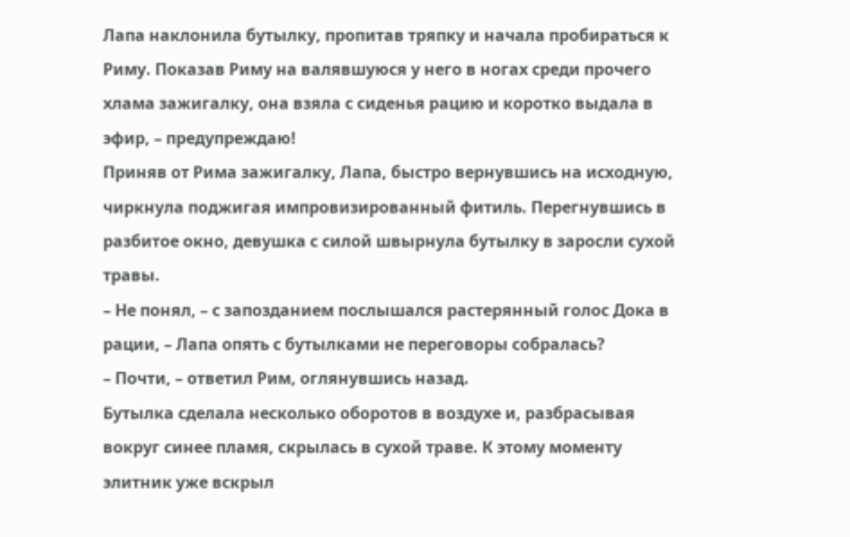Лапа наклонила бутылку, пропитав тряпку и начала пробираться к Риму. Показав Риму на валявшуюся у него в ногах среди прочего хлама зажигалку, она взяла с сиденья рацию и коротко выдала в эфир, – предупреждаю!
Приняв от Рима зажигалку, Лапа, быстро вернувшись на исходную, чиркнула поджигая импровизированный фитиль. Перегнувшись в разбитое окно, девушка с силой швырнула бутылку в заросли сухой травы.
– Не понял, – с запозданием послышался растерянный голос Дока в рации, – Лапа опять с бутылками не переговоры собралась?
– Почти, – ответил Рим, оглянувшись назад.
Бутылка сделала несколько оборотов в воздухе и, разбрасывая вокруг синее пламя, скрылась в сухой траве. К этому моменту элитник уже вскрыл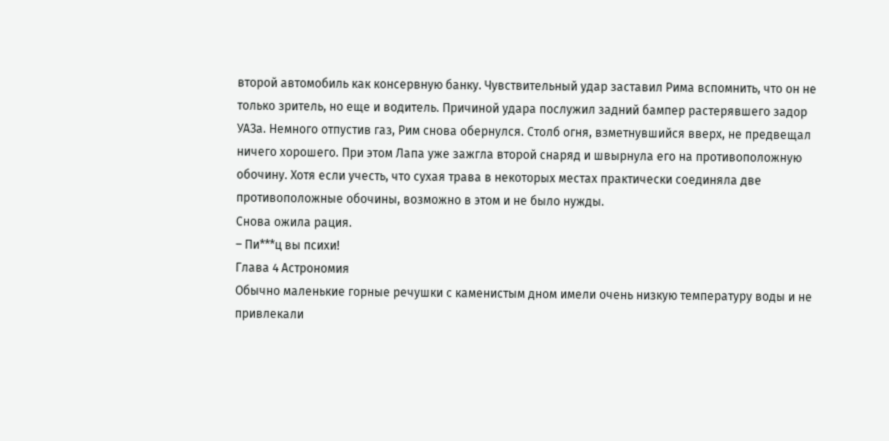второй автомобиль как консервную банку. Чувствительный удар заставил Рима вспомнить, что он не только зритель, но еще и водитель. Причиной удара послужил задний бампер растерявшего задор УАЗа. Немного отпустив газ, Рим снова обернулся. Столб огня, взметнувшийся вверх, не предвещал ничего хорошего. При этом Лапа уже зажгла второй снаряд и швырнула его на противоположную обочину. Хотя если учесть, что сухая трава в некоторых местах практически соединяла две противоположные обочины, возможно в этом и не было нужды.
Снова ожила рация.
– Пи***ц вы психи!
Глава 4 Астрономия
Обычно маленькие горные речушки с каменистым дном имели очень низкую температуру воды и не привлекали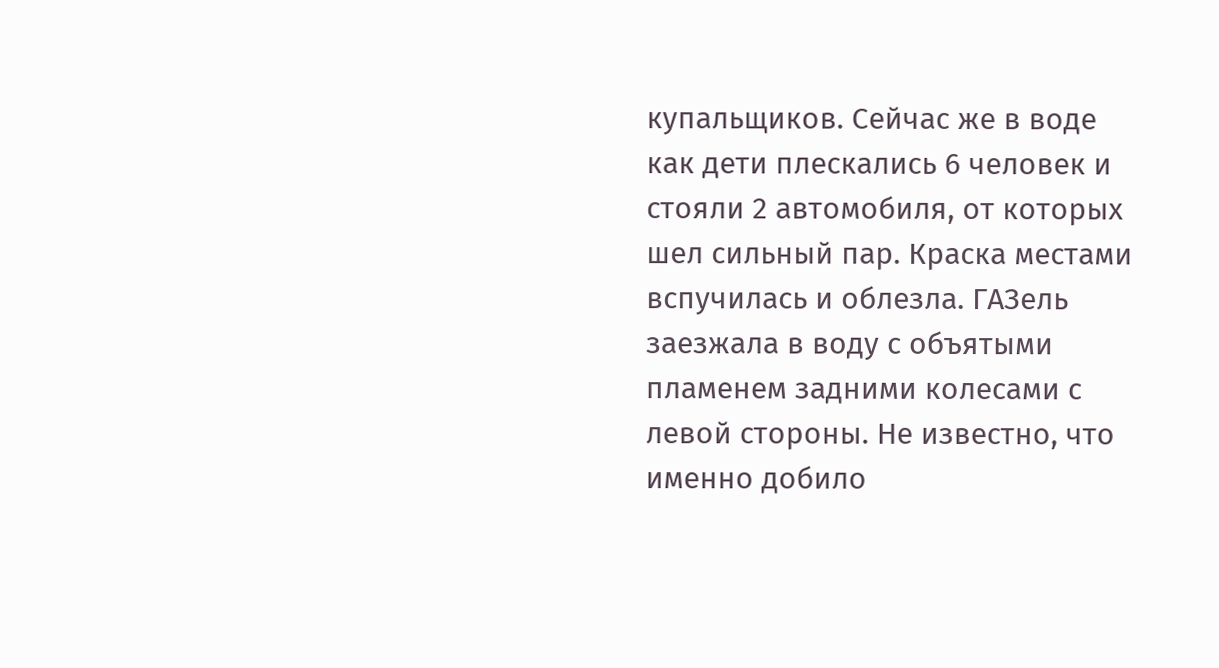купальщиков. Сейчас же в воде как дети плескались 6 человек и стояли 2 автомобиля, от которых шел сильный пар. Краска местами вспучилась и облезла. ГАЗель заезжала в воду с объятыми пламенем задними колесами с левой стороны. Не известно, что именно добило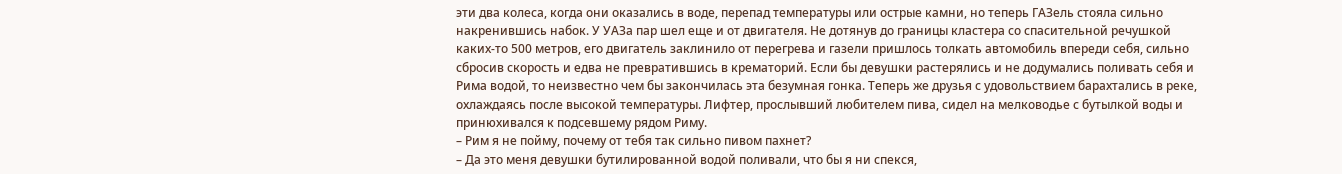эти два колеса, когда они оказались в воде, перепад температуры или острые камни, но теперь ГАЗель стояла сильно накренившись набок. У УАЗа пар шел еще и от двигателя. Не дотянув до границы кластера со спасительной речушкой каких-то 500 метров, его двигатель заклинило от перегрева и газели пришлось толкать автомобиль впереди себя, сильно сбросив скорость и едва не превратившись в крематорий. Если бы девушки растерялись и не додумались поливать себя и Рима водой, то неизвестно чем бы закончилась эта безумная гонка. Теперь же друзья с удовольствием барахтались в реке, охлаждаясь после высокой температуры. Лифтер, прослывший любителем пива, сидел на мелководье с бутылкой воды и принюхивался к подсевшему рядом Риму.
– Рим я не пойму, почему от тебя так сильно пивом пахнет?
– Да это меня девушки бутилированной водой поливали, что бы я ни спекся,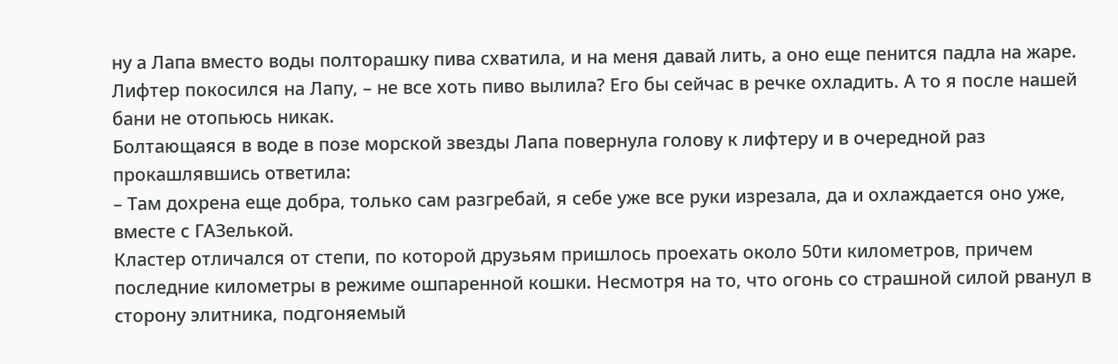ну а Лапа вместо воды полторашку пива схватила, и на меня давай лить, а оно еще пенится падла на жаре.
Лифтер покосился на Лапу, – не все хоть пиво вылила? Его бы сейчас в речке охладить. А то я после нашей бани не отопьюсь никак.
Болтающаяся в воде в позе морской звезды Лапа повернула голову к лифтеру и в очередной раз прокашлявшись ответила:
– Там дохрена еще добра, только сам разгребай, я себе уже все руки изрезала, да и охлаждается оно уже, вместе с ГАЗелькой.
Кластер отличался от степи, по которой друзьям пришлось проехать около 50ти километров, причем последние километры в режиме ошпаренной кошки. Несмотря на то, что огонь со страшной силой рванул в сторону элитника, подгоняемый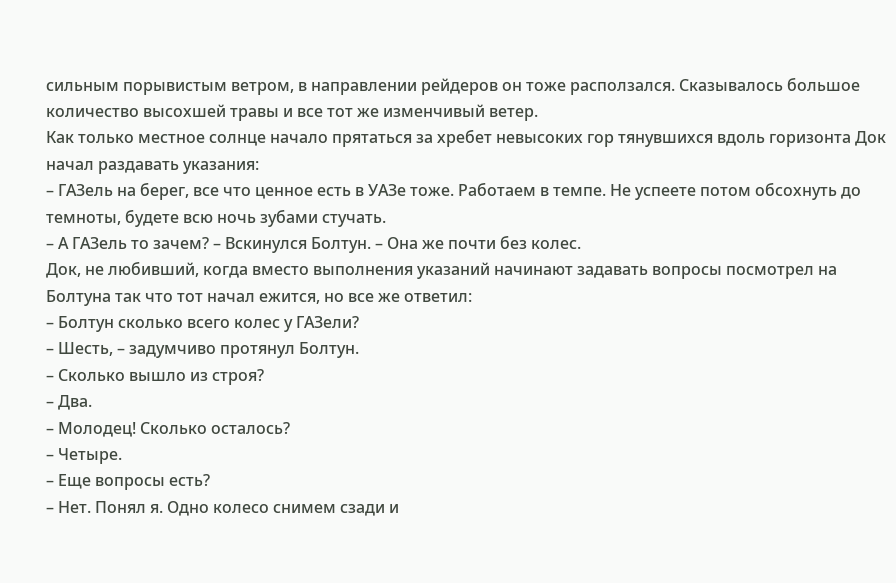сильным порывистым ветром, в направлении рейдеров он тоже расползался. Сказывалось большое количество высохшей травы и все тот же изменчивый ветер.
Как только местное солнце начало прятаться за хребет невысоких гор тянувшихся вдоль горизонта Док начал раздавать указания:
– ГАЗель на берег, все что ценное есть в УАЗе тоже. Работаем в темпе. Не успеете потом обсохнуть до темноты, будете всю ночь зубами стучать.
– А ГАЗель то зачем? – Вскинулся Болтун. – Она же почти без колес.
Док, не любивший, когда вместо выполнения указаний начинают задавать вопросы посмотрел на Болтуна так что тот начал ежится, но все же ответил:
– Болтун сколько всего колес у ГАЗели?
– Шесть, – задумчиво протянул Болтун.
– Сколько вышло из строя?
– Два.
– Молодец! Сколько осталось?
– Четыре.
– Еще вопросы есть?
– Нет. Понял я. Одно колесо снимем сзади и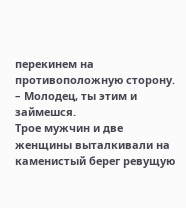перекинем на противоположную сторону.
– Молодец, ты этим и займешся.
Трое мужчин и две женщины выталкивали на каменистый берег ревущую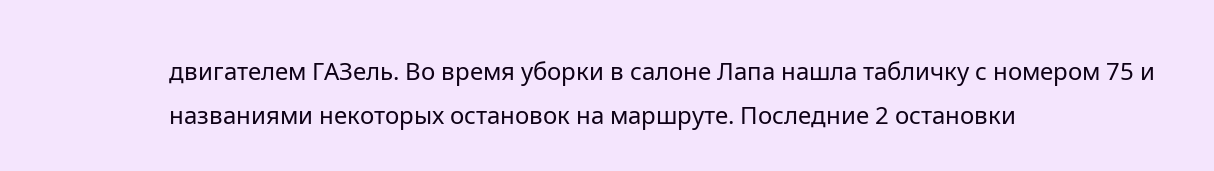двигателем ГАЗель. Во время уборки в салоне Лапа нашла табличку с номером 75 и названиями некоторых остановок на маршруте. Последние 2 остановки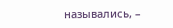назывались, –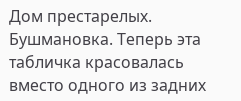Дом престарелых. Бушмановка. Теперь эта табличка красовалась вместо одного из задних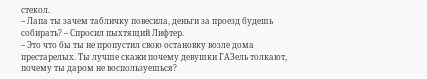стекол.
– Лапа ты зачем табличку повесила, деньги за проезд будешь собирать? – Спросил пыхтящий Лифтер.
– Это что бы ты не пропустил свою остановку возле дома престарелых. Ты лучше скажи почему девушки ГАЗель толкают, почему ты даром не воспользуешься?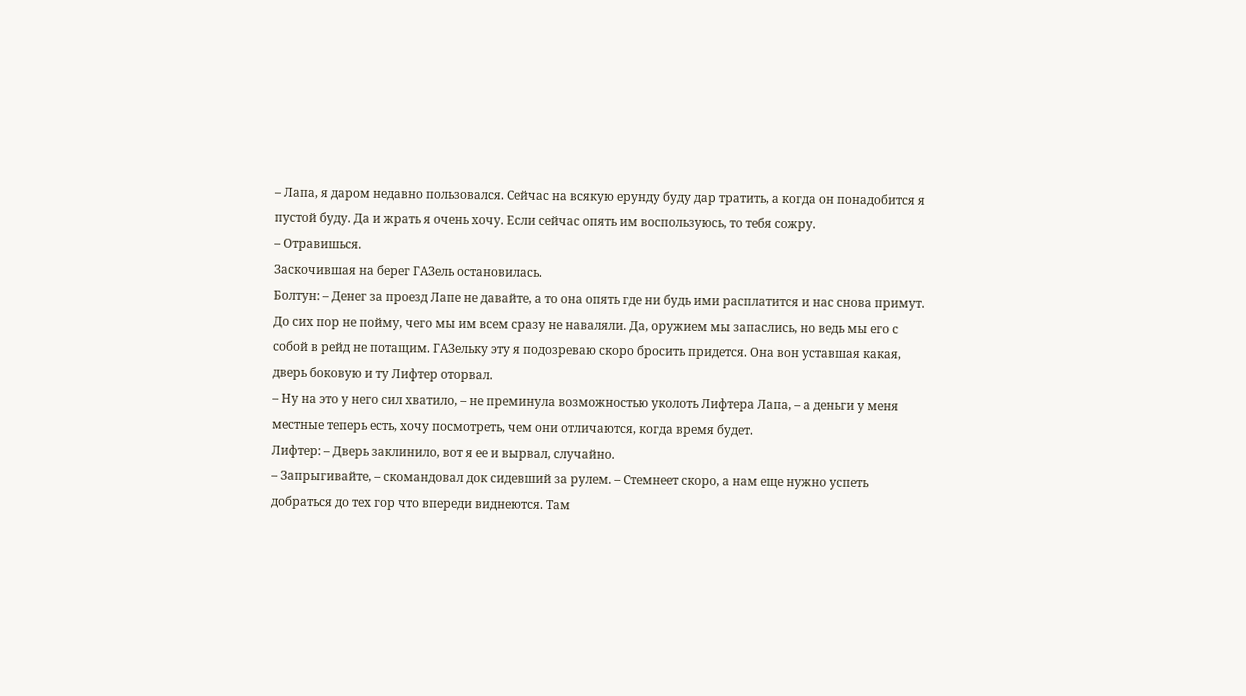– Лапа, я даром недавно пользовался. Сейчас на всякую ерунду буду дар тратить, а когда он понадобится я пустой буду. Да и жрать я очень хочу. Если сейчас опять им воспользуюсь, то тебя сожру.
– Отравишься.
Заскочившая на берег ГАЗель остановилась.
Болтун: – Денег за проезд Лапе не давайте, а то она опять где ни будь ими расплатится и нас снова примут. До сих пор не пойму, чего мы им всем сразу не наваляли. Да, оружием мы запаслись, но ведь мы его с собой в рейд не потащим. ГАЗельку эту я подозреваю скоро бросить придется. Она вон уставшая какая, дверь боковую и ту Лифтер оторвал.
– Ну на это у него сил хватило, – не преминула возможностью уколоть Лифтера Лапа, – а деньги у меня местные теперь есть, хочу посмотреть, чем они отличаются, когда время будет.
Лифтер: – Дверь заклинило, вот я ее и вырвал, случайно.
– Запрыгивайте, – скомандовал док сидевший за рулем. – Стемнеет скоро, а нам еще нужно успеть добраться до тех гор что впереди виднеются. Там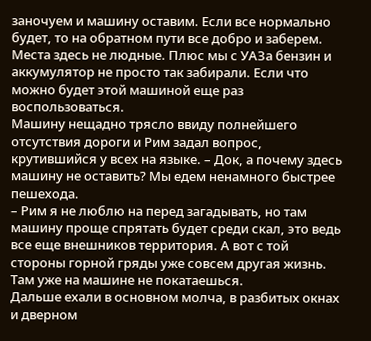заночуем и машину оставим. Если все нормально будет, то на обратном пути все добро и заберем. Места здесь не людные. Плюс мы с УАЗа бензин и аккумулятор не просто так забирали. Если что можно будет этой машиной еще раз воспользоваться.
Машину нещадно трясло ввиду полнейшего отсутствия дороги и Рим задал вопрос, крутившийся у всех на языке. – Док, а почему здесь машину не оставить? Мы едем ненамного быстрее пешехода.
– Рим я не люблю на перед загадывать, но там машину проще спрятать будет среди скал, это ведь все еще внешников территория. А вот с той стороны горной гряды уже совсем другая жизнь. Там уже на машине не покатаешься.
Дальше ехали в основном молча, в разбитых окнах и дверном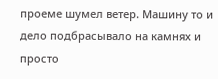проеме шумел ветер. Машину то и дело подбрасывало на камнях и просто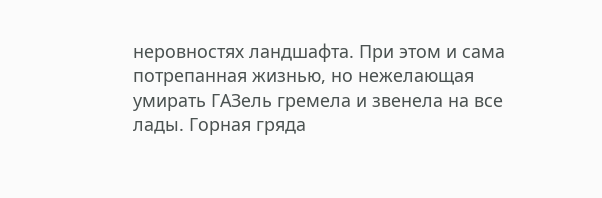неровностях ландшафта. При этом и сама потрепанная жизнью, но нежелающая умирать ГАЗель гремела и звенела на все лады. Горная гряда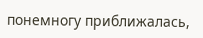понемногу приближалась,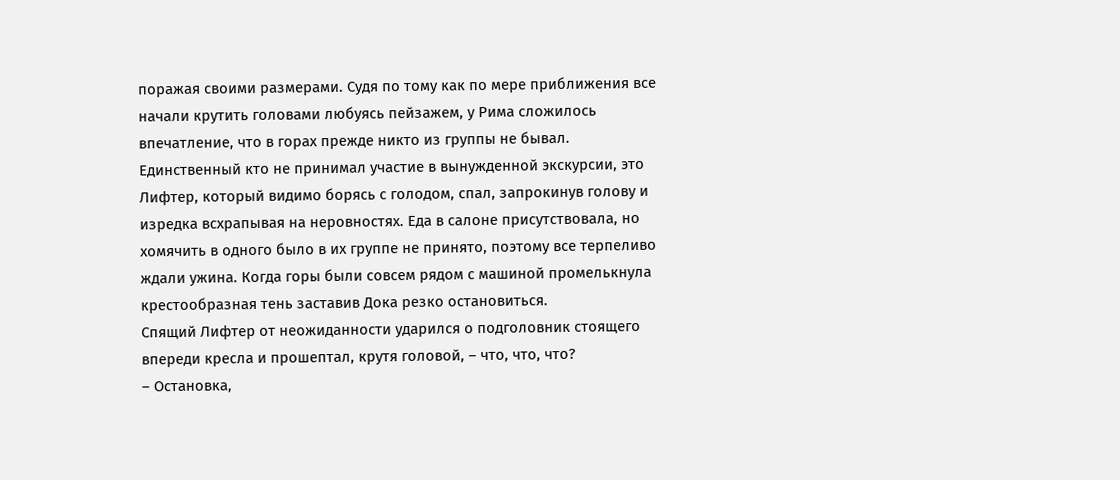поражая своими размерами. Судя по тому как по мере приближения все начали крутить головами любуясь пейзажем, у Рима сложилось впечатление, что в горах прежде никто из группы не бывал. Единственный кто не принимал участие в вынужденной экскурсии, это Лифтер, который видимо борясь с голодом, спал, запрокинув голову и изредка всхрапывая на неровностях. Еда в салоне присутствовала, но хомячить в одного было в их группе не принято, поэтому все терпеливо ждали ужина. Когда горы были совсем рядом с машиной промелькнула крестообразная тень заставив Дока резко остановиться.
Спящий Лифтер от неожиданности ударился о подголовник стоящего впереди кресла и прошептал, крутя головой, – что, что, что?
– Остановка,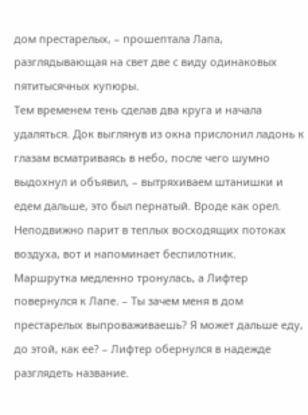дом престарелых, – прошептала Лапа, разглядывающая на свет две с виду одинаковых пятитысячных купюры.
Тем временем тень сделав два круга и начала удаляться. Док выглянув из окна прислонил ладонь к глазам всматриваясь в небо, после чего шумно выдохнул и объявил, – вытряхиваем штанишки и едем дальше, это был пернатый. Вроде как орел. Неподвижно парит в теплых восходящих потоках воздуха, вот и напоминает беспилотник.
Маршрутка медленно тронулась, а Лифтер повернулся к Лапе. – Ты зачем меня в дом престарелых выпроваживаешь? Я может дальше еду, до этой, как ее? – Лифтер обернулся в надежде разглядеть название.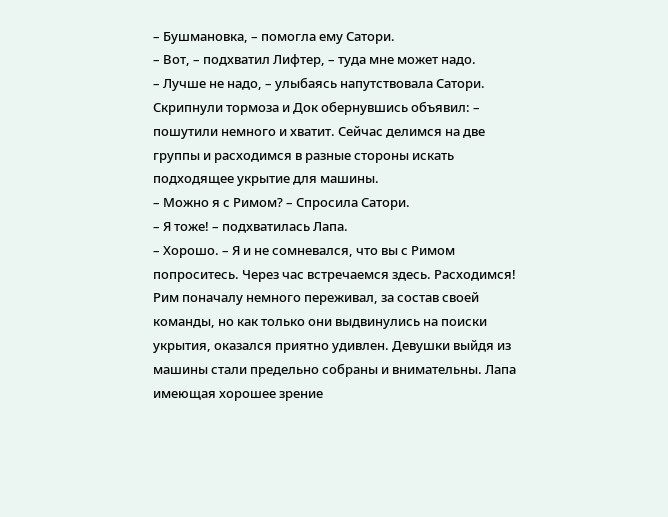– Бушмановка, – помогла ему Сатори.
– Вот, – подхватил Лифтер, – туда мне может надо.
– Лучше не надо, – улыбаясь напутствовала Сатори.
Скрипнули тормоза и Док обернувшись объявил: – пошутили немного и хватит. Сейчас делимся на две группы и расходимся в разные стороны искать подходящее укрытие для машины.
– Можно я с Римом? – Спросила Сатори.
– Я тоже! – подхватилась Лапа.
– Хорошо. – Я и не сомневался, что вы с Римом попроситесь. Через час встречаемся здесь. Расходимся!
Рим поначалу немного переживал, за состав своей команды, но как только они выдвинулись на поиски укрытия, оказался приятно удивлен. Девушки выйдя из машины стали предельно собраны и внимательны. Лапа имеющая хорошее зрение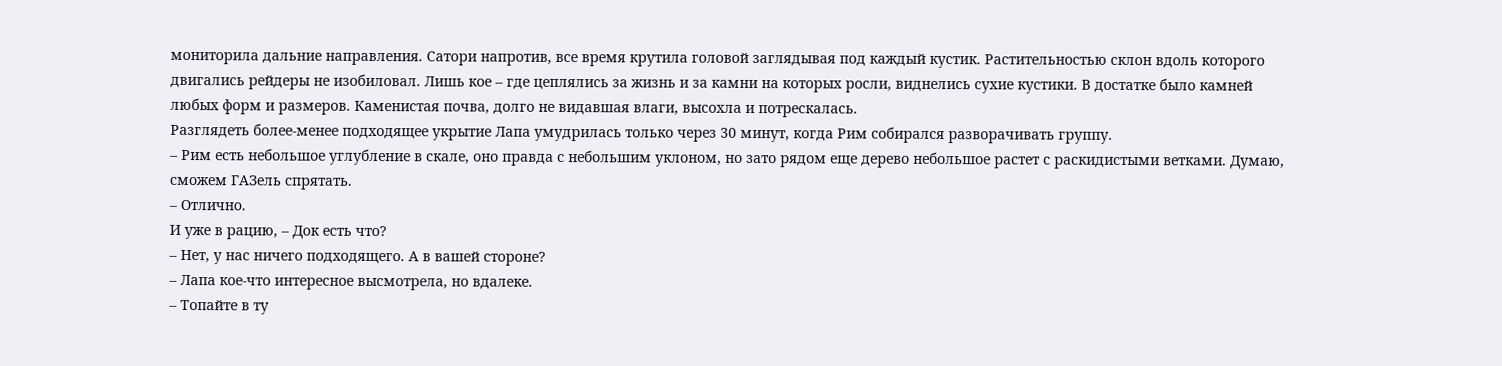мониторила дальние направления. Сатори напротив, все время крутила головой заглядывая под каждый кустик. Растительностью склон вдоль которого двигались рейдеры не изобиловал. Лишь кое – где цеплялись за жизнь и за камни на которых росли, виднелись сухие кустики. В достатке было камней любых форм и размеров. Каменистая почва, долго не видавшая влаги, высохла и потрескалась.
Разглядеть более-менее подходящее укрытие Лапа умудрилась только через 30 минут, когда Рим собирался разворачивать группу.
– Рим есть небольшое углубление в скале, оно правда с небольшим уклоном, но зато рядом еще дерево небольшое растет с раскидистыми ветками. Думаю, сможем ГАЗель спрятать.
– Отлично.
И уже в рацию, – Док есть что?
– Нет, у нас ничего подходящего. А в вашей стороне?
– Лапа кое-что интересное высмотрела, но вдалеке.
– Топайте в ту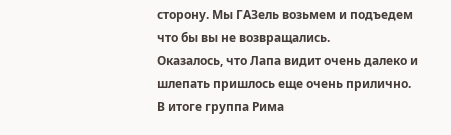сторону. Мы ГАЗель возьмем и подъедем что бы вы не возвращались.
Оказалось, что Лапа видит очень далеко и шлепать пришлось еще очень прилично. В итоге группа Рима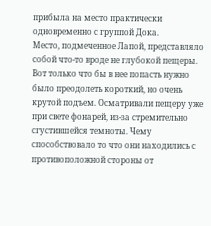прибыла на место практически одновременно с группой Дока.
Место, подмеченное Лапой, представляло собой что-то вроде не глубокой пещеры. Вот только что бы в нее попасть нужно было преодолеть короткий, но очень крутой подъем. Осматривали пещеру уже при свете фонарей, из-за стремительно сгустившейся темноты. Чему способствовало то что они находились с противоположной стороны от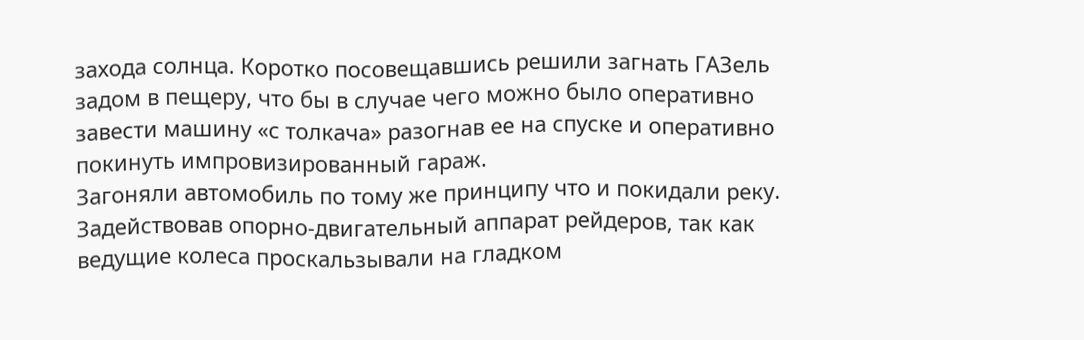захода солнца. Коротко посовещавшись решили загнать ГАЗель задом в пещеру, что бы в случае чего можно было оперативно завести машину «с толкача» разогнав ее на спуске и оперативно покинуть импровизированный гараж.
Загоняли автомобиль по тому же принципу что и покидали реку. Задействовав опорно-двигательный аппарат рейдеров, так как ведущие колеса проскальзывали на гладком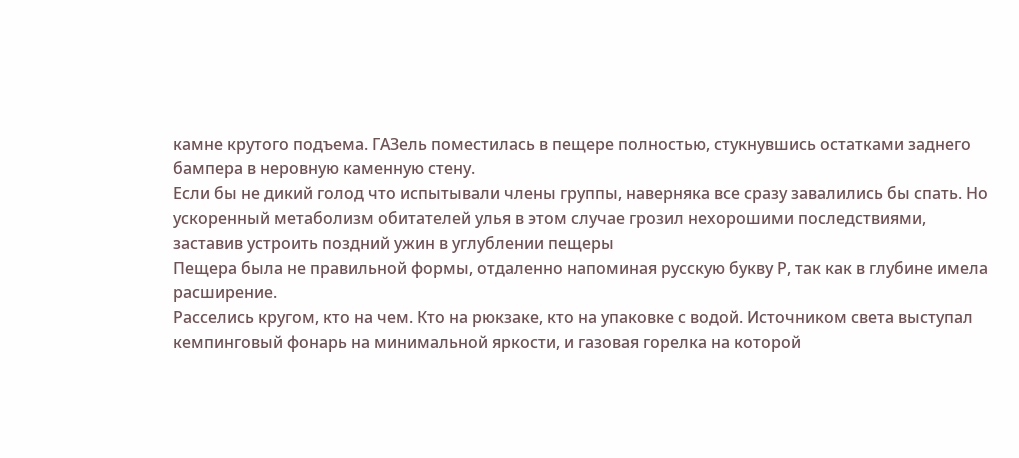камне крутого подъема. ГАЗель поместилась в пещере полностью, стукнувшись остатками заднего бампера в неровную каменную стену.
Если бы не дикий голод что испытывали члены группы, наверняка все сразу завалились бы спать. Но ускоренный метаболизм обитателей улья в этом случае грозил нехорошими последствиями, заставив устроить поздний ужин в углублении пещеры
Пещера была не правильной формы, отдаленно напоминая русскую букву Р, так как в глубине имела расширение.
Расселись кругом, кто на чем. Кто на рюкзаке, кто на упаковке с водой. Источником света выступал кемпинговый фонарь на минимальной яркости, и газовая горелка на которой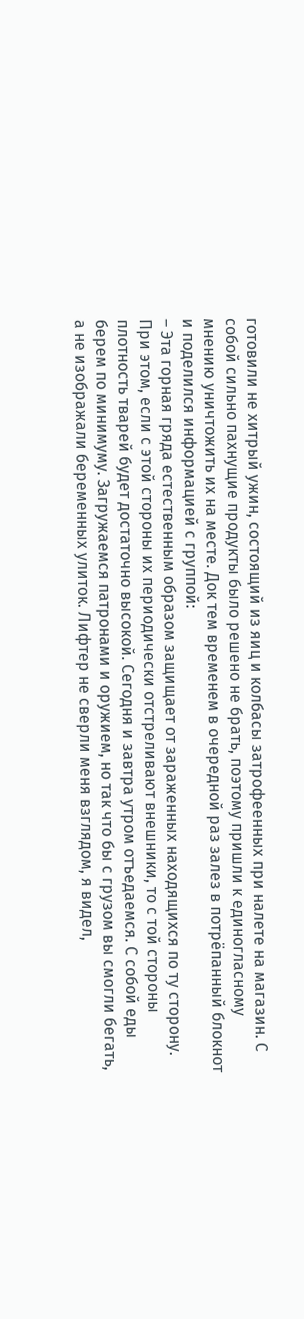готовили не хитрый ужин, состоящий из яиц и колбасы затрофеенных при налете на магазин. С собой сильно пахнущие продукты было решено не брать, поэтому пришли к единогласному мнению уничтожить их на месте. Док тем временем в очередной раз залез в потрёпанный блокнот и поделился информацией с группой:
– Эта горная гряда естественным образом защищает от зараженных находящихся по ту сторону. При этом, если с этой стороны их периодически отстреливают внешники, то с той стороны плотность тварей будет достаточно высокой. Сегодня и завтра утром отъедаемся. С собой еды берем по минимуму. Загружаемся патронами и оружием, но так что бы с грузом вы смогли бегать, а не изображали беременных улиток. Лифтер не сверли меня взглядом, я видел,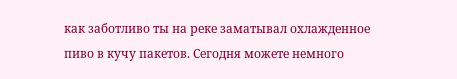как заботливо ты на реке заматывал охлажденное пиво в кучу пакетов. Сегодня можете немного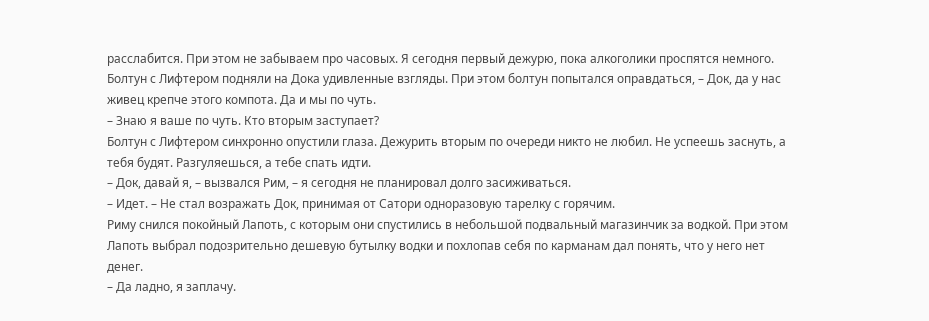расслабится. При этом не забываем про часовых. Я сегодня первый дежурю, пока алкоголики проспятся немного. Болтун с Лифтером подняли на Дока удивленные взгляды. При этом болтун попытался оправдаться, – Док, да у нас живец крепче этого компота. Да и мы по чуть.
– Знаю я ваше по чуть. Кто вторым заступает?
Болтун с Лифтером синхронно опустили глаза. Дежурить вторым по очереди никто не любил. Не успеешь заснуть, а тебя будят. Разгуляешься, а тебе спать идти.
– Док, давай я, – вызвался Рим, – я сегодня не планировал долго засиживаться.
– Идет. – Не стал возражать Док, принимая от Сатори одноразовую тарелку с горячим.
Риму снился покойный Лапоть, с которым они спустились в небольшой подвальный магазинчик за водкой. При этом Лапоть выбрал подозрительно дешевую бутылку водки и похлопав себя по карманам дал понять, что у него нет денег.
– Да ладно, я заплачу.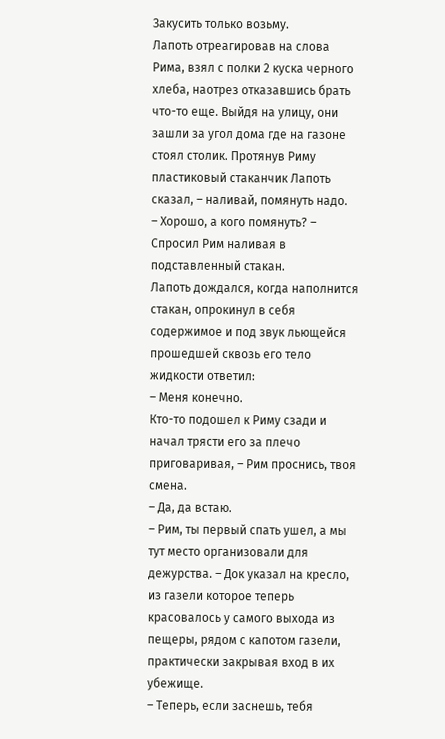Закусить только возьму.
Лапоть отреагировав на слова Рима, взял с полки 2 куска черного хлеба, наотрез отказавшись брать что-то еще. Выйдя на улицу, они зашли за угол дома где на газоне стоял столик. Протянув Риму пластиковый стаканчик Лапоть сказал, – наливай, помянуть надо.
– Хорошо, а кого помянуть? – Спросил Рим наливая в подставленный стакан.
Лапоть дождался, когда наполнится стакан, опрокинул в себя содержимое и под звук льющейся прошедшей сквозь его тело жидкости ответил:
– Меня конечно.
Кто-то подошел к Риму сзади и начал трясти его за плечо приговаривая, – Рим проснись, твоя смена.
– Да, да встаю.
– Рим, ты первый спать ушел, а мы тут место организовали для дежурства. – Док указал на кресло, из газели которое теперь красовалось у самого выхода из пещеры, рядом с капотом газели, практически закрывая вход в их убежище.
– Теперь, если заснешь, тебя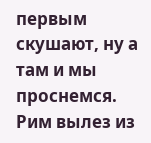первым скушают, ну а там и мы проснемся.
Рим вылез из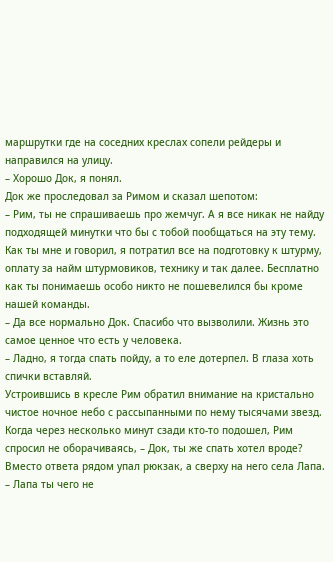маршрутки где на соседних креслах сопели рейдеры и направился на улицу.
– Хорошо Док, я понял.
Док же проследовал за Римом и сказал шепотом:
– Рим, ты не спрашиваешь про жемчуг. А я все никак не найду подходящей минутки что бы с тобой пообщаться на эту тему. Как ты мне и говорил, я потратил все на подготовку к штурму, оплату за найм штурмовиков, технику и так далее. Бесплатно как ты понимаешь особо никто не пошевелился бы кроме нашей команды.
– Да все нормально Док. Спасибо что вызволили. Жизнь это самое ценное что есть у человека.
– Ладно, я тогда спать пойду, а то еле дотерпел. В глаза хоть спички вставляй.
Устроившись в кресле Рим обратил внимание на кристально чистое ночное небо с рассыпанными по нему тысячами звезд. Когда через несколько минут сзади кто-то подошел, Рим спросил не оборачиваясь, – Док, ты же спать хотел вроде?
Вместо ответа рядом упал рюкзак, а сверху на него села Лапа.
– Лапа ты чего не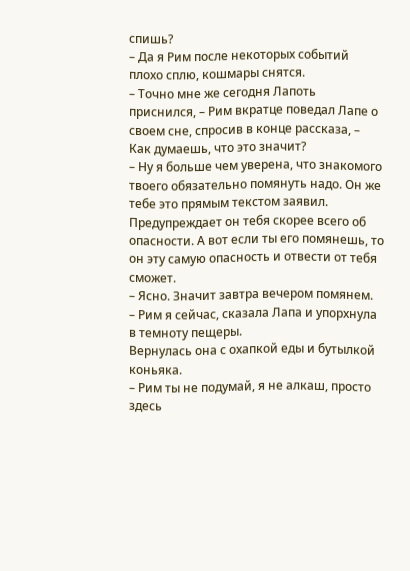спишь?
– Да я Рим после некоторых событий плохо сплю, кошмары снятся.
– Точно мне же сегодня Лапоть приснился, – Рим вкратце поведал Лапе о своем сне, спросив в конце рассказа, – Как думаешь, что это значит?
– Ну я больше чем уверена, что знакомого твоего обязательно помянуть надо. Он же тебе это прямым текстом заявил. Предупреждает он тебя скорее всего об опасности. А вот если ты его помянешь, то он эту самую опасность и отвести от тебя сможет.
– Ясно. Значит завтра вечером помянем.
– Рим я сейчас, сказала Лапа и упорхнула в темноту пещеры.
Вернулась она с охапкой еды и бутылкой коньяка.
– Рим ты не подумай, я не алкаш, просто здесь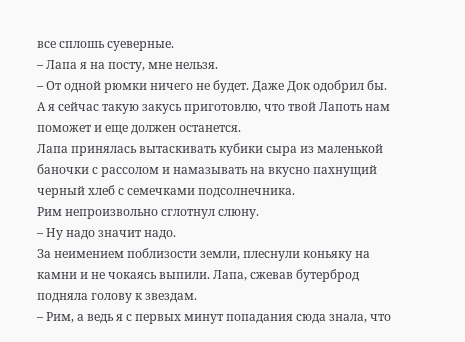все сплошь суеверные.
– Лапа я на посту, мне нельзя.
– От одной рюмки ничего не будет. Даже Док одобрил бы. А я сейчас такую закусь приготовлю, что твой Лапоть нам поможет и еще должен останется.
Лапа принялась вытаскивать кубики сыра из маленькой баночки с рассолом и намазывать на вкусно пахнущий черный хлеб с семечками подсолнечника.
Рим непроизвольно сглотнул слюну.
– Ну надо значит надо.
За неимением поблизости земли, плеснули коньяку на камни и не чокаясь выпили. Лапа, сжевав бутерброд подняла голову к звездам.
– Рим, а ведь я с первых минут попадания сюда знала, что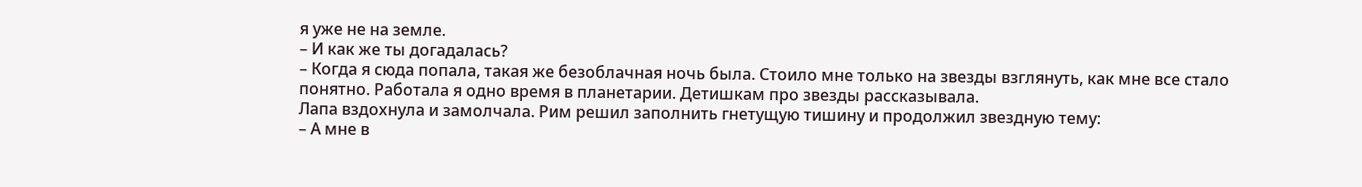я уже не на земле.
– И как же ты догадалась?
– Когда я сюда попала, такая же безоблачная ночь была. Стоило мне только на звезды взглянуть, как мне все стало понятно. Работала я одно время в планетарии. Детишкам про звезды рассказывала.
Лапа вздохнула и замолчала. Рим решил заполнить гнетущую тишину и продолжил звездную тему:
– А мне в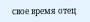свое время отец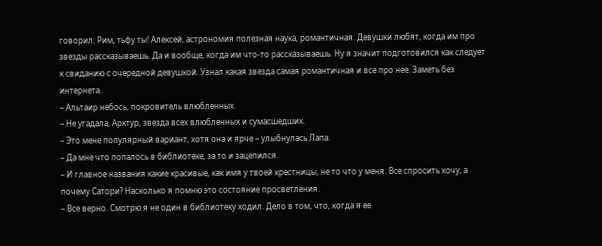говорил: Рим, тьфу ты! Алексей, астрономия полезная наука, романтичная. Девушки любят, когда им про звезды рассказываешь. Да и вообще, когда им что-то рассказываешь. Ну я значит подготовился как следует к свиданию с очередной девушкой. Узнал какая звезда самая романтичная и все про нее. Заметь без интернета.
– Альтаир небось, покровитель влюбленных.
– Не угадала, Арктур, звезда всех влюбленных и сумасшедших.
– Это мене популярный вариант, хотя она и ярче – улыбнулась Лапа.
– Да мне что попалось в библиотеке, за то и зацепился.
– И главное названия какие красивые, как имя у твоей крестницы, не то что у меня. Все спросить хочу, а почему Сатори? Насколько я помню это состояние просветления.
– Все верно. Смотрю я не один в библиотеку ходил. Дело в том, что, когда я ее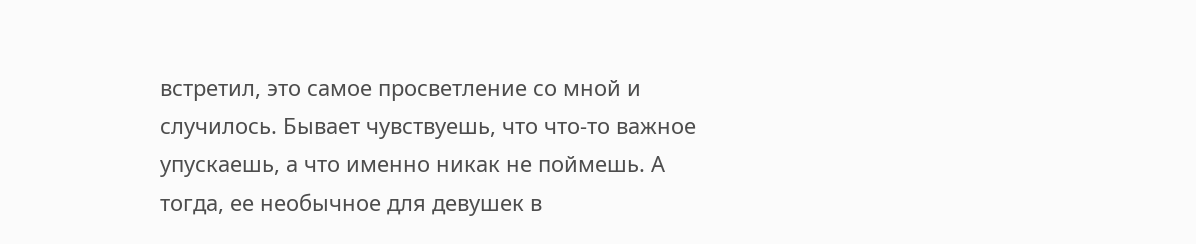встретил, это самое просветление со мной и случилось. Бывает чувствуешь, что что-то важное упускаешь, а что именно никак не поймешь. А тогда, ее необычное для девушек в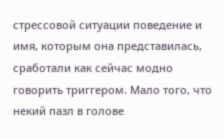стрессовой ситуации поведение и имя, которым она представилась, сработали как сейчас модно говорить триггером. Мало того, что некий пазл в голове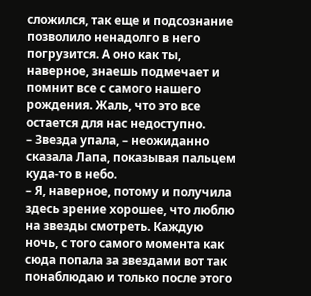сложился, так еще и подсознание позволило ненадолго в него погрузится. А оно как ты, наверное, знаешь подмечает и помнит все с самого нашего рождения. Жаль, что это все остается для нас недоступно.
– Звезда упала, – неожиданно сказала Лапа, показывая пальцем куда-то в небо.
– Я, наверное, потому и получила здесь зрение хорошее, что люблю на звезды смотреть. Каждую ночь, с того самого момента как сюда попала за звездами вот так понаблюдаю и только после этого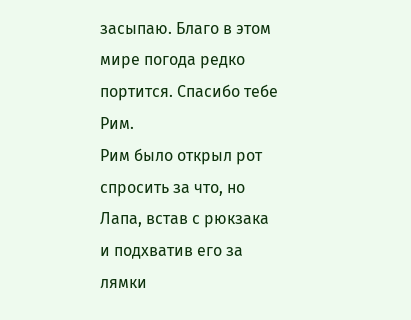засыпаю. Благо в этом мире погода редко портится. Спасибо тебе Рим.
Рим было открыл рот спросить за что, но Лапа, встав с рюкзака и подхватив его за лямки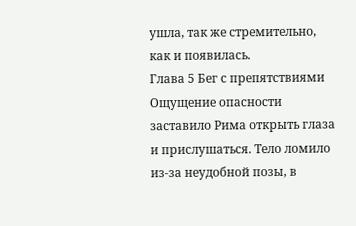ушла, так же стремительно, как и появилась.
Глава 5 Бег с препятствиями
Ощущение опасности заставило Рима открыть глаза и прислушаться. Тело ломило из-за неудобной позы, в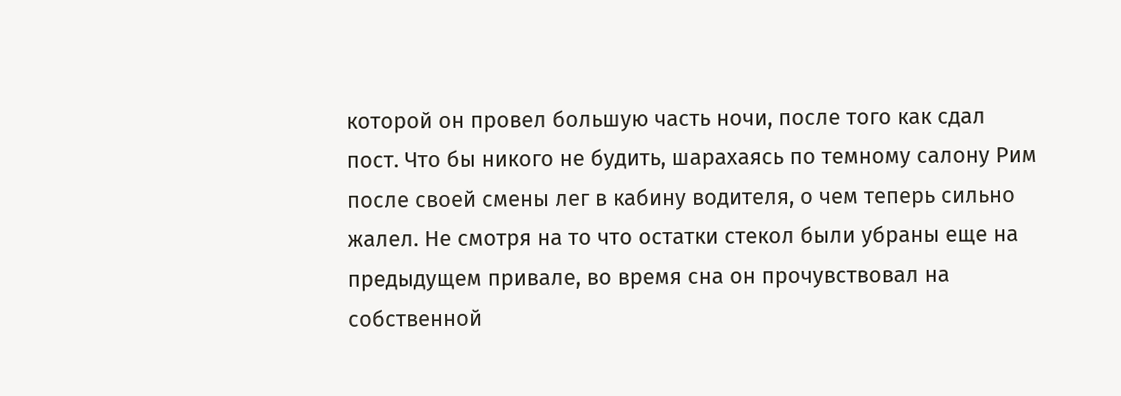которой он провел большую часть ночи, после того как сдал пост. Что бы никого не будить, шарахаясь по темному салону Рим после своей смены лег в кабину водителя, о чем теперь сильно жалел. Не смотря на то что остатки стекол были убраны еще на предыдущем привале, во время сна он прочувствовал на собственной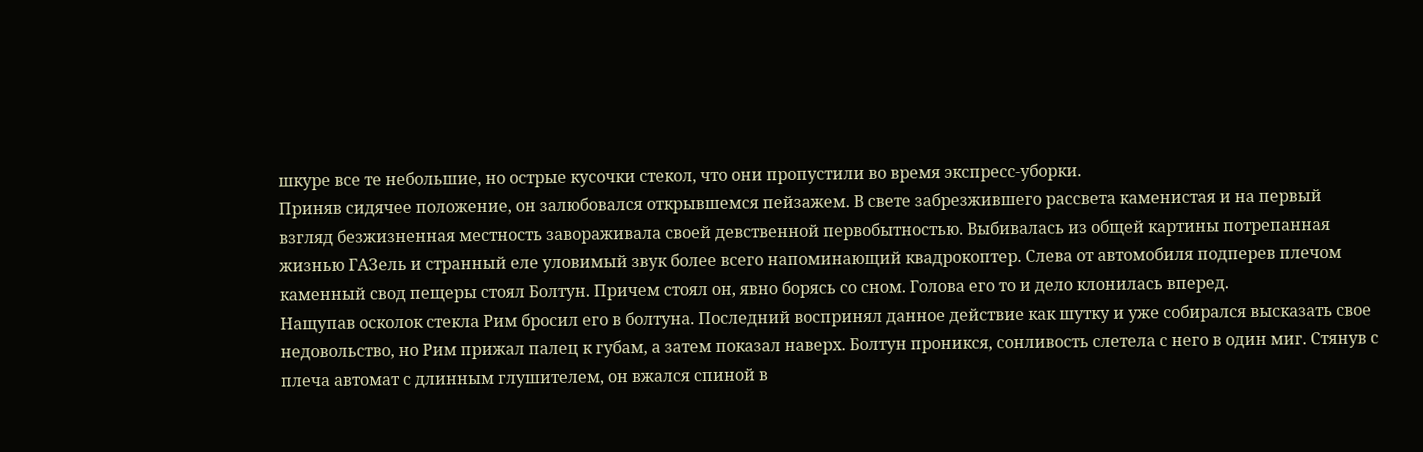шкуре все те небольшие, но острые кусочки стекол, что они пропустили во время экспресс-уборки.
Приняв сидячее положение, он залюбовался открывшемся пейзажем. В свете забрезжившего рассвета каменистая и на первый взгляд безжизненная местность завораживала своей девственной первобытностью. Выбивалась из общей картины потрепанная жизнью ГАЗель и странный еле уловимый звук более всего напоминающий квадрокоптер. Слева от автомобиля подперев плечом каменный свод пещеры стоял Болтун. Причем стоял он, явно борясь со сном. Голова его то и дело клонилась вперед.
Нащупав осколок стекла Рим бросил его в болтуна. Последний воспринял данное действие как шутку и уже собирался высказать свое недовольство, но Рим прижал палец к губам, а затем показал наверх. Болтун проникся, сонливость слетела с него в один миг. Стянув с плеча автомат с длинным глушителем, он вжался спиной в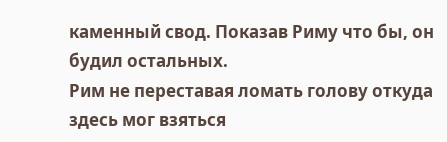каменный свод. Показав Риму что бы, он будил остальных.
Рим не переставая ломать голову откуда здесь мог взяться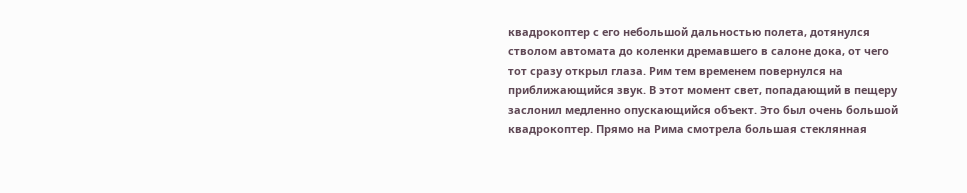квадрокоптер с его небольшой дальностью полета, дотянулся стволом автомата до коленки дремавшего в салоне дока, от чего тот сразу открыл глаза. Рим тем временем повернулся на приближающийся звук. В этот момент свет, попадающий в пещеру заслонил медленно опускающийся объект. Это был очень большой квадрокоптер. Прямо на Рима смотрела большая стеклянная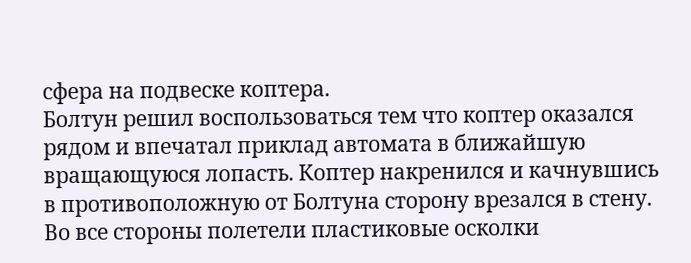сфера на подвеске коптера.
Болтун решил воспользоваться тем что коптер оказался рядом и впечатал приклад автомата в ближайшую вращающуюся лопасть. Коптер накренился и качнувшись в противоположную от Болтуна сторону врезался в стену. Во все стороны полетели пластиковые осколки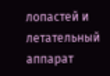лопастей и летательный аппарат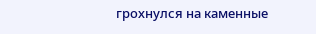грохнулся на каменные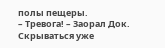полы пещеры.
– Тревога! – Заорал Док. Скрываться уже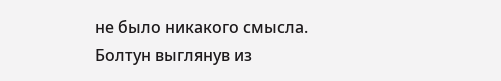не было никакого смысла.
Болтун выглянув из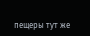пещеры тут же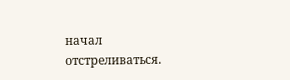начал отстреливаться.